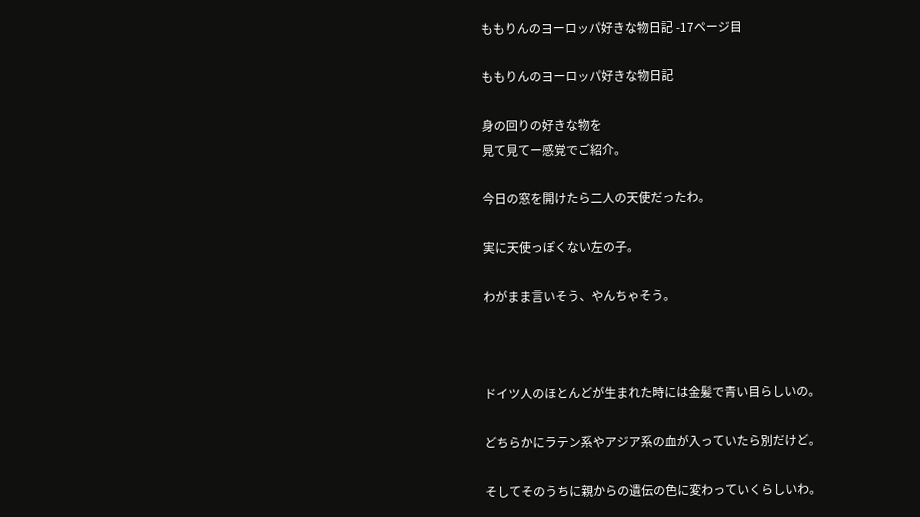ももりんのヨーロッパ好きな物日記 -17ページ目

ももりんのヨーロッパ好きな物日記

身の回りの好きな物を
見て見てー感覚でご紹介。

今日の窓を開けたら二人の天使だったわ。

実に天使っぽくない左の子。

わがまま言いそう、やんちゃそう。



ドイツ人のほとんどが生まれた時には金髪で青い目らしいの。

どちらかにラテン系やアジア系の血が入っていたら別だけど。

そしてそのうちに親からの遺伝の色に変わっていくらしいわ。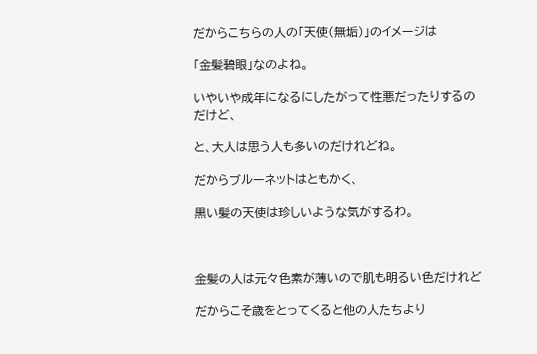だからこちらの人の「天使(無垢)」のイメージは

「金髪碧眼」なのよね。

いやいや成年になるにしたがって性悪だったりするのだけど、

と、大人は思う人も多いのだけれどね。

だからブルーネットはともかく、

黒い髪の天使は珍しいような気がするわ。



金髪の人は元々色素が薄いので肌も明るい色だけれど

だからこそ歳をとってくると他の人たちより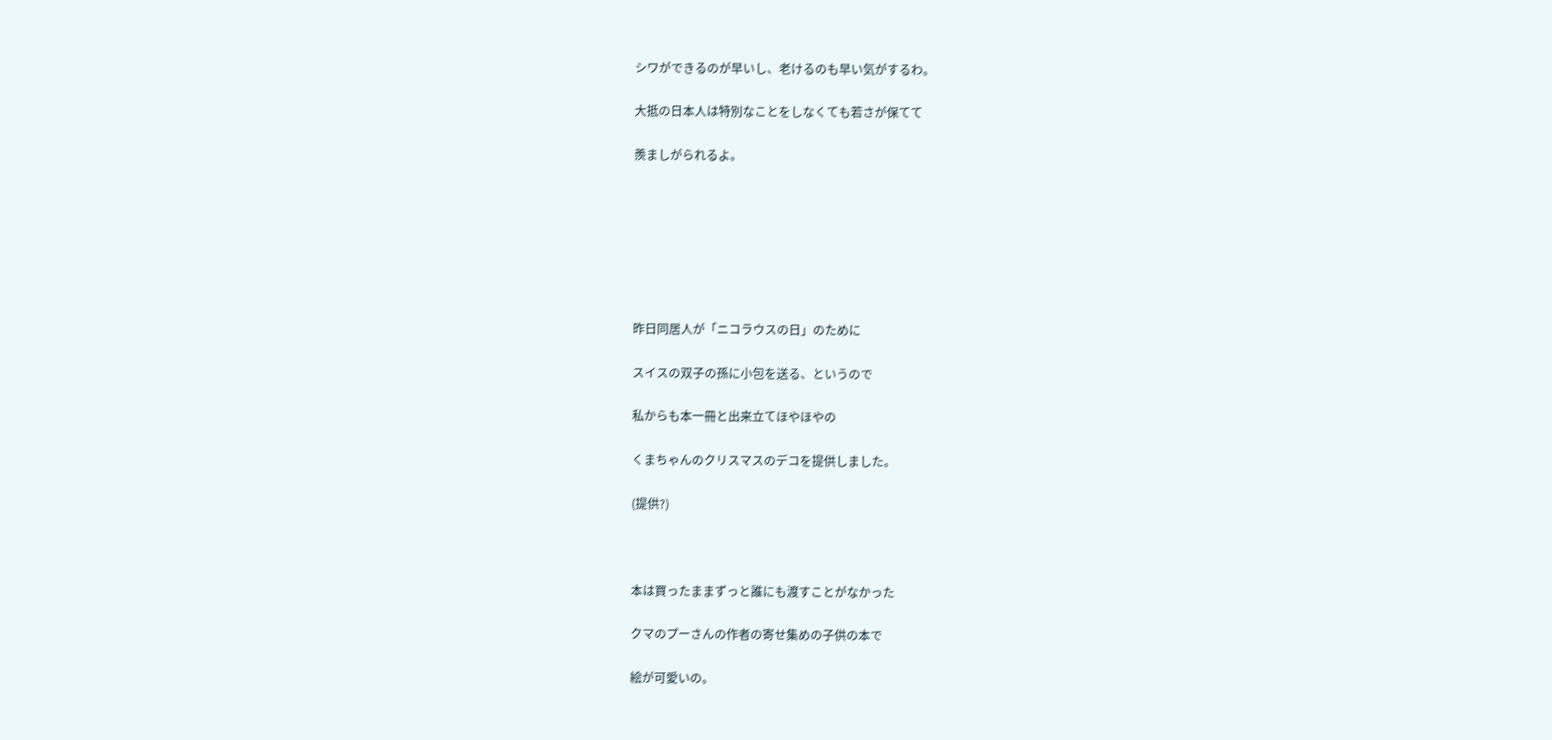シワができるのが早いし、老けるのも早い気がするわ。

大抵の日本人は特別なことをしなくても若さが保てて

羨ましがられるよ。







昨日同居人が「ニコラウスの日」のために

スイスの双子の孫に小包を送る、というので

私からも本一冊と出来立てほやほやの

くまちゃんのクリスマスのデコを提供しました。

(提供?)



本は買ったままずっと誰にも渡すことがなかった

クマのプーさんの作者の寄せ集めの子供の本で

絵が可愛いの。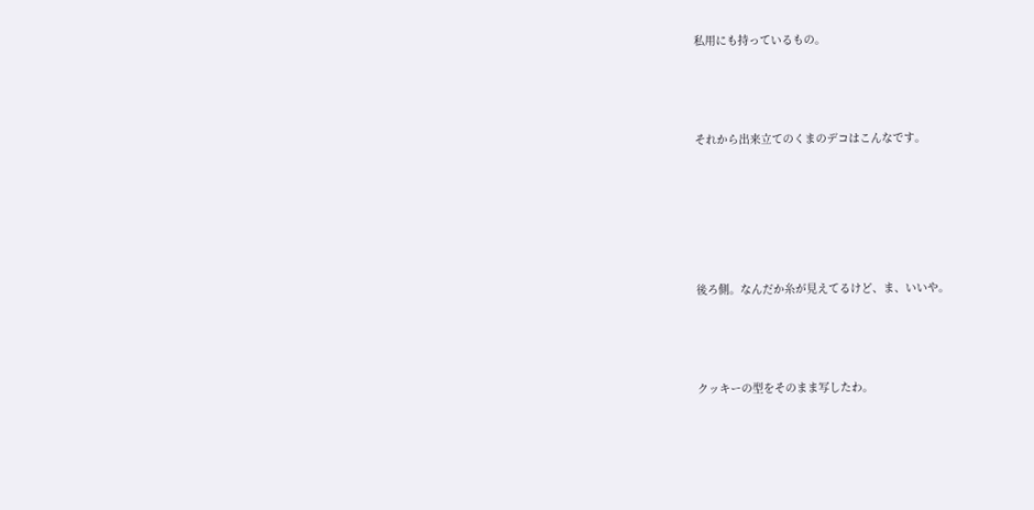私用にも持っているもの。



それから出来立てのくまのデコはこんなです。





後ろ側。なんだか糸が見えてるけど、ま、いいや。



クッキーの型をそのまま写したわ。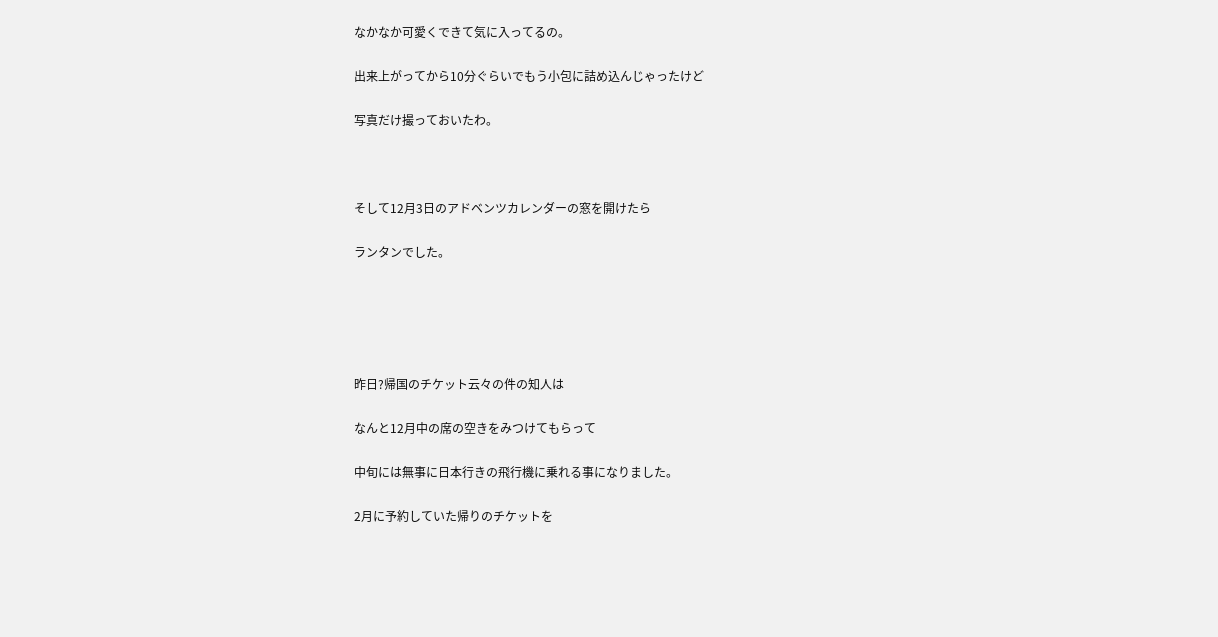なかなか可愛くできて気に入ってるの。

出来上がってから10分ぐらいでもう小包に詰め込んじゃったけど

写真だけ撮っておいたわ。



そして12月3日のアドベンツカレンダーの窓を開けたら

ランタンでした。





昨日?帰国のチケット云々の件の知人は

なんと12月中の席の空きをみつけてもらって

中旬には無事に日本行きの飛行機に乗れる事になりました。

2月に予約していた帰りのチケットを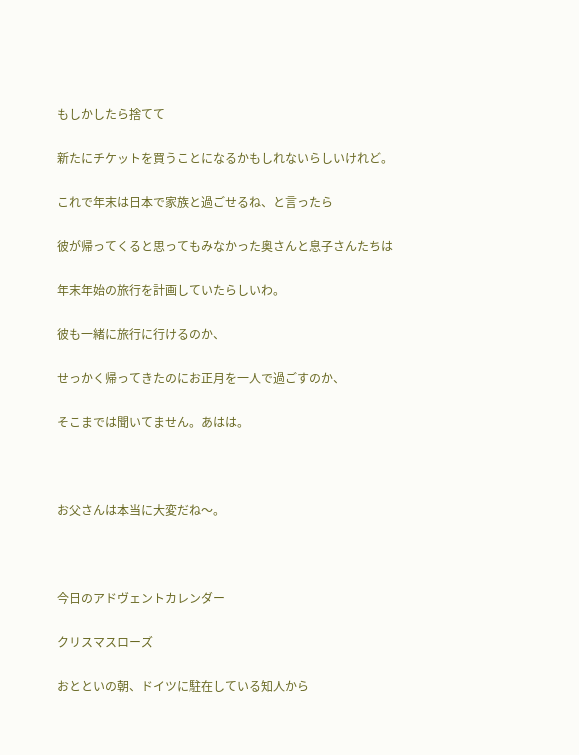もしかしたら捨てて

新たにチケットを買うことになるかもしれないらしいけれど。

これで年末は日本で家族と過ごせるね、と言ったら

彼が帰ってくると思ってもみなかった奥さんと息子さんたちは

年末年始の旅行を計画していたらしいわ。

彼も一緒に旅行に行けるのか、

せっかく帰ってきたのにお正月を一人で過ごすのか、

そこまでは聞いてません。あはは。



お父さんは本当に大変だね〜。



今日のアドヴェントカレンダー

クリスマスローズ

おとといの朝、ドイツに駐在している知人から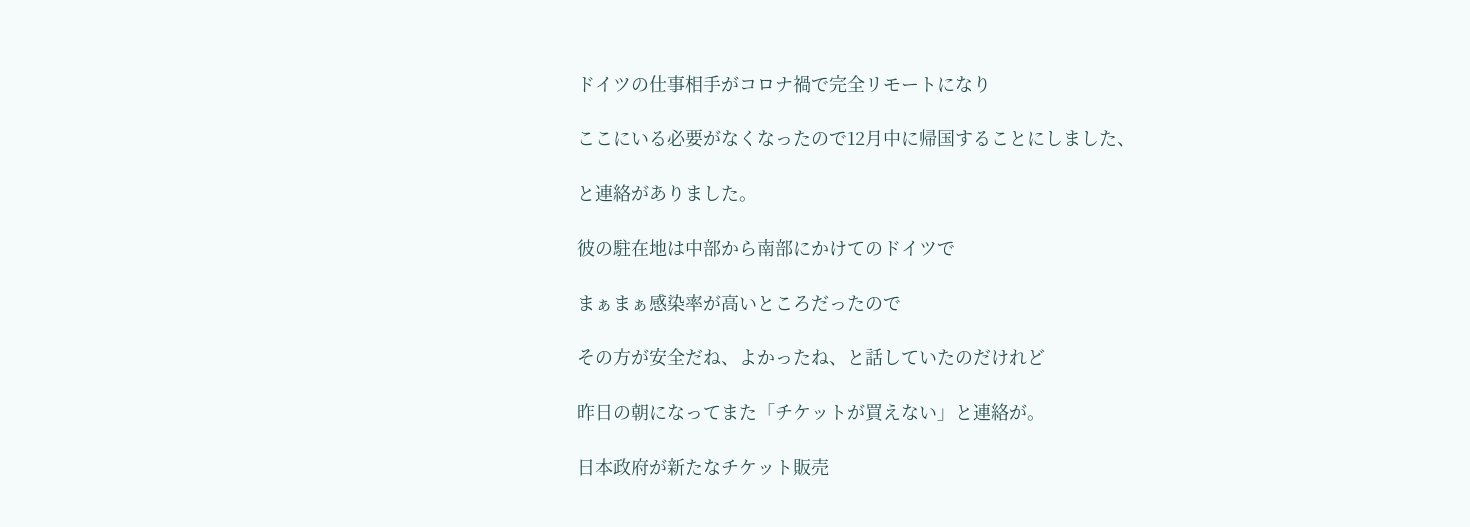ドイツの仕事相手がコロナ禍で完全リモートになり

ここにいる必要がなくなったので12月中に帰国することにしました、

と連絡がありました。

彼の駐在地は中部から南部にかけてのドイツで

まぁまぁ感染率が高いところだったので

その方が安全だね、よかったね、と話していたのだけれど

昨日の朝になってまた「チケットが買えない」と連絡が。

日本政府が新たなチケット販売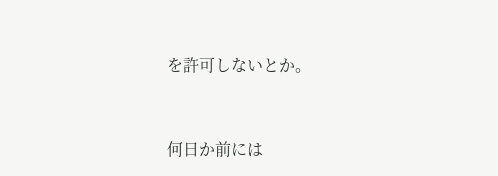を許可しないとか。



何日か前には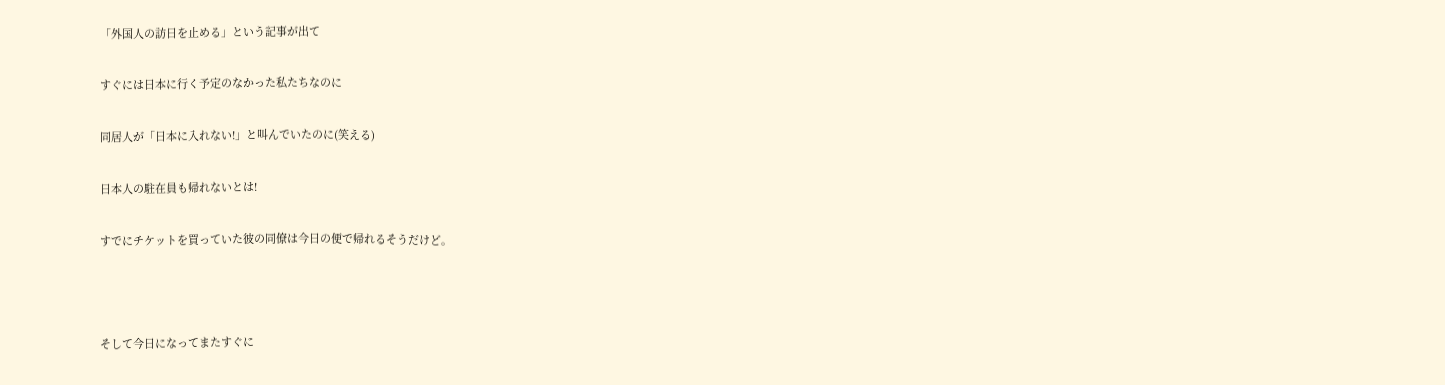「外国人の訪日を止める」という記事が出て

すぐには日本に行く予定のなかった私たちなのに

同居人が「日本に入れない!」と叫んでいたのに(笑える)

日本人の駐在員も帰れないとは!

すでにチケットを買っていた彼の同僚は今日の便で帰れるそうだけど。



そして今日になってまたすぐに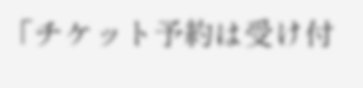「チケット予約は受け付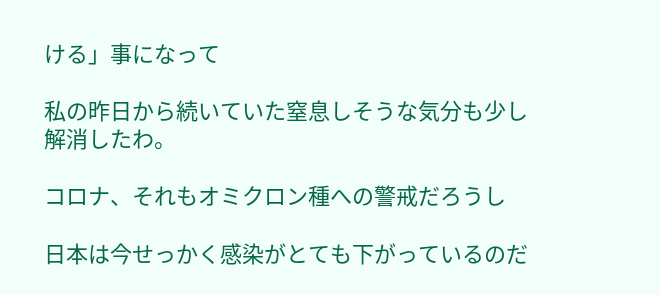ける」事になって

私の昨日から続いていた窒息しそうな気分も少し解消したわ。

コロナ、それもオミクロン種への警戒だろうし

日本は今せっかく感染がとても下がっているのだ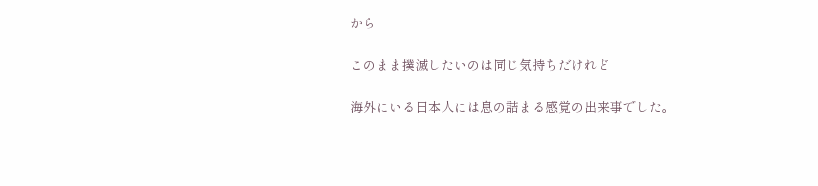から

このまま撲滅したいのは同じ気持ちだけれど

海外にいる日本人には息の詰まる感覚の出来事でした。